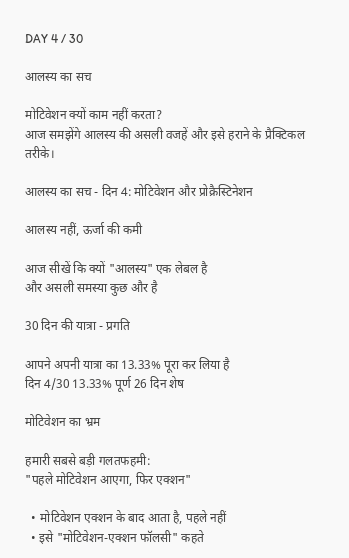DAY 4 / 30

आलस्य का सच

मोटिवेशन क्यों काम नहीं करता?
आज समझेंगे आलस्य की असली वजहें और इसे हराने के प्रैक्टिकल तरीके।

आलस्य का सच - दिन 4: मोटिवेशन और प्रोक्रैस्टिनेशन

आलस्य नहीं, ऊर्जा की कमी

आज सीखें कि क्यों "आलस्य" एक लेबल है
और असली समस्या कुछ और है

30 दिन की यात्रा - प्रगति

आपने अपनी यात्रा का 13.33% पूरा कर लिया है
दिन 4/30 13.33% पूर्ण 26 दिन शेष

मोटिवेशन का भ्रम

हमारी सबसे बड़ी गलतफहमी:
"पहले मोटिवेशन आएगा, फिर एक्शन"

  • मोटिवेशन एक्शन के बाद आता है, पहले नहीं
  • इसे "मोटिवेशन-एक्शन फॉलसी" कहते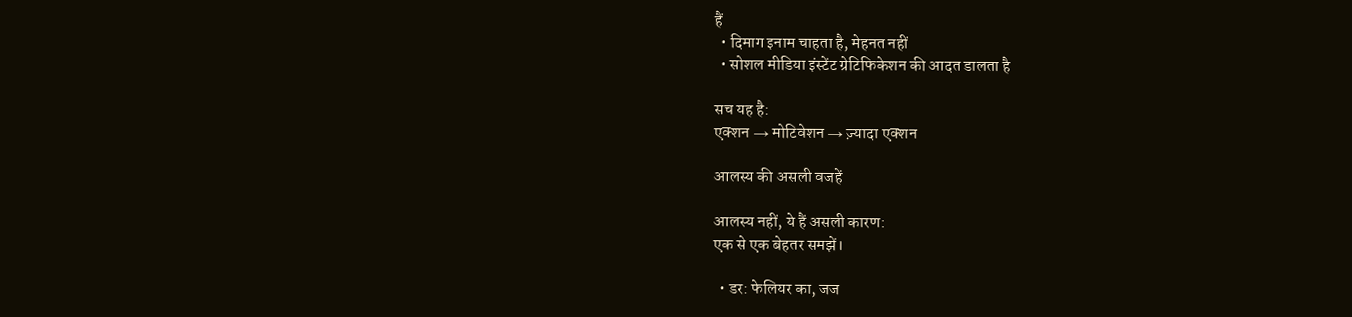हैं
  • दिमाग इनाम चाहता है, मेहनत नहीं
  • सोशल मीडिया इंस्टेंट ग्रेटिफिकेशन की आदत डालता है

सच यह है:
एक्शन → मोटिवेशन → ज़्यादा एक्शन

आलस्य की असली वजहें

आलस्य नहीं, ये हैं असली कारण:
एक से एक बेहतर समझें।

  • डर: फेलियर का, जज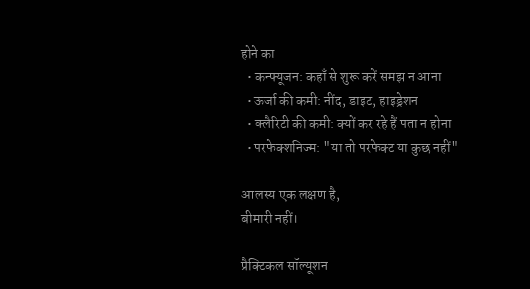होने का
  • कन्फ्यूजन: कहाँ से शुरू करें समझ न आना
  • ऊर्जा की कमी: नींद, डाइट, हाइड्रेशन
  • क्लैरिटी की कमी: क्यों कर रहे हैं पता न होना
  • परफेक्शनिज्म: "या तो परफेक्ट या कुछ नहीं"

आलस्य एक लक्षण है,
बीमारी नहीं।

प्रैक्टिकल सॉल्यूशन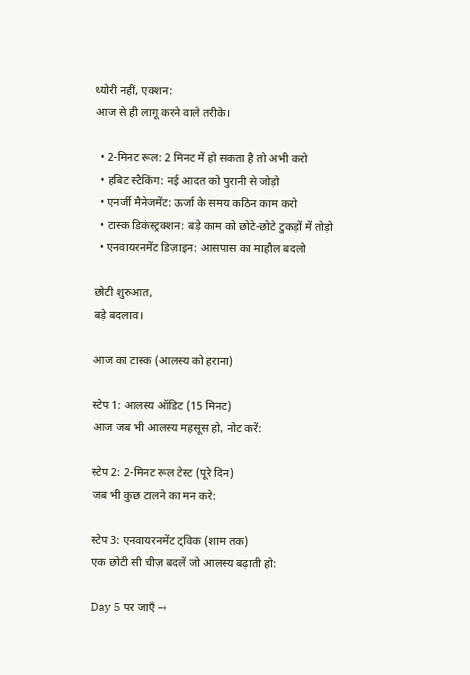थ्योरी नहीं, एक्शन:
आज से ही लागू करने वाले तरीके।

  • 2-मिनट रूल: 2 मिनट में हो सकता है तो अभी करो
  • हबिट स्टैकिंग: नई आदत को पुरानी से जोड़ो
  • एनर्जी मैनेजमेंट: ऊर्जा के समय कठिन काम करो
  • टास्क डिकंस्ट्रक्शन: बड़े काम को छोटे-छोटे टुकड़ों में तोड़ो
  • एनवायरनमेंट डिज़ाइन: आसपास का माहौल बदलो

छोटी शुरुआत,
बड़े बदलाव।

आज का टास्क (आलस्य को हराना)

स्टेप 1: आलस्य ऑडिट (15 मिनट)
आज जब भी आलस्य महसूस हो, नोट करें:

स्टेप 2: 2-मिनट रूल टेस्ट (पूरे दिन)
जब भी कुछ टालने का मन करे:

स्टेप 3: एनवायरनमेंट ट्विक (शाम तक)
एक छोटी सी चीज़ बदलें जो आलस्य बढ़ाती हो:

Day 5 पर जाएँ →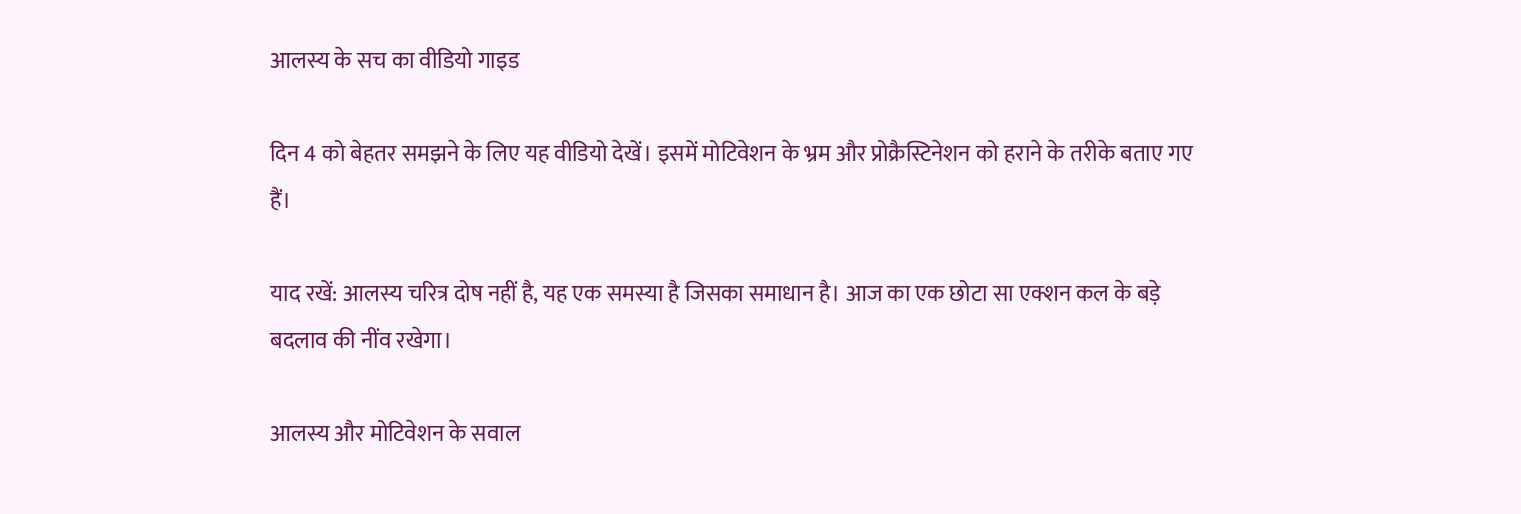आलस्य के सच का वीडियो गाइड

दिन 4 को बेहतर समझने के लिए यह वीडियो देखें। इसमें मोटिवेशन के भ्रम और प्रोक्रैस्टिनेशन को हराने के तरीके बताए गए हैं।

याद रखें: आलस्य चरित्र दोष नहीं है, यह एक समस्या है जिसका समाधान है। आज का एक छोटा सा एक्शन कल के बड़े बदलाव की नींव रखेगा।

आलस्य और मोटिवेशन के सवाल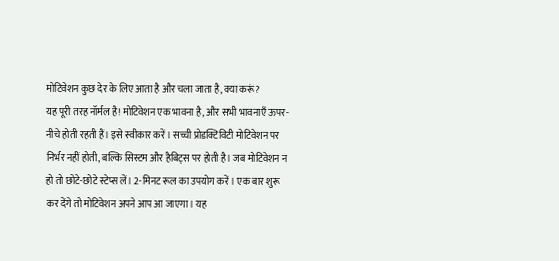मोटिवेशन कुछ देर के लिए आता है और चला जाता है, क्या करूं?
यह पूरी तरह नॉर्मल है! मोटिवेशन एक भावना है, और सभी भावनाएँ ऊपर-नीचे होती रहती हैं। इसे स्वीकार करें। सच्ची प्रोडक्टिविटी मोटिवेशन पर निर्भर नहीं होती, बल्कि सिस्टम और हैबिट्स पर होती है। जब मोटिवेशन न हो तो छोटे-छोटे स्टेप्स लें। 2-मिनट रूल का उपयोग करें। एक बार शुरू कर देंगे तो मोटिवेशन अपने आप आ जाएगा। यह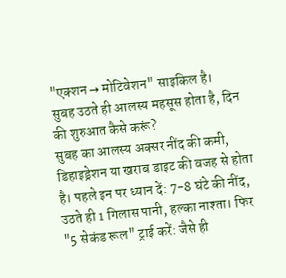"एक्शन → मोटिवेशन" साइकिल है।
सुबह उठते ही आलस्य महसूस होता है, दिन की शुरुआत कैसे करूं?
सुबह का आलस्य अक्सर नींद की कमी, डिहाइड्रेशन या खराब डाइट की वजह से होता है। पहले इन पर ध्यान दें: 7-8 घंटे की नींद, उठते ही 1 गिलास पानी, हल्का नाश्ता। फिर "5 सेकंड रूल" ट्राई करें: जैसे ही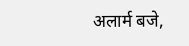अलार्म बजे,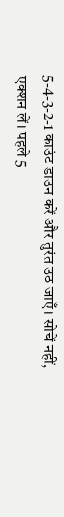5-4-3-2-1 काउंट डाउन करें और तुरंत उठ जाएँ। सोचें नहीं, एक्शन लें। पहले 5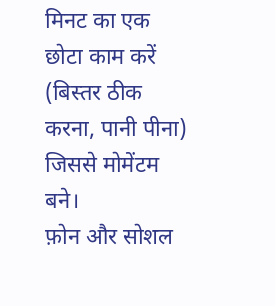मिनट का एक छोटा काम करें (बिस्तर ठीक करना, पानी पीना) जिससे मोमेंटम बने।
फ़ोन और सोशल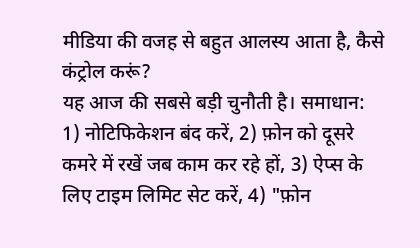मीडिया की वजह से बहुत आलस्य आता है, कैसे कंट्रोल करूं?
यह आज की सबसे बड़ी चुनौती है। समाधान: 1) नोटिफिकेशन बंद करें, 2) फ़ोन को दूसरे कमरे में रखें जब काम कर रहे हों, 3) ऐप्स के लिए टाइम लिमिट सेट करें, 4) "फ़ोन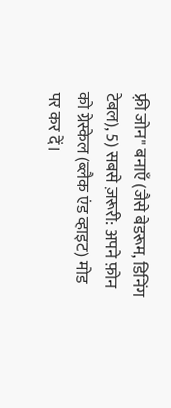फ़्री जोन" बनाएँ (जैसे बेडरूम, डिनिंग टेबल), 5) सबसे ज़रूरी: अपने फ़ोन को ग्रेस्केल (ब्लैक एंड व्हाइट) मोड पर कर दें।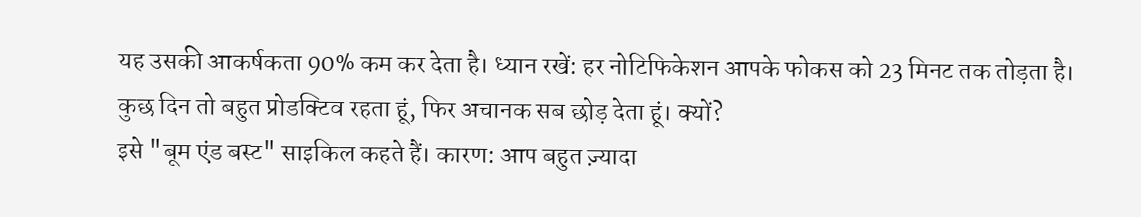यह उसकी आकर्षकता 90% कम कर देता है। ध्यान रखें: हर नोटिफिकेशन आपके फोकस को 23 मिनट तक तोड़ता है।
कुछ दिन तो बहुत प्रोडक्टिव रहता हूं, फिर अचानक सब छोड़ देता हूं। क्यों?
इसे "बूम एंड बस्ट" साइकिल कहते हैं। कारण: आप बहुत ज़्यादा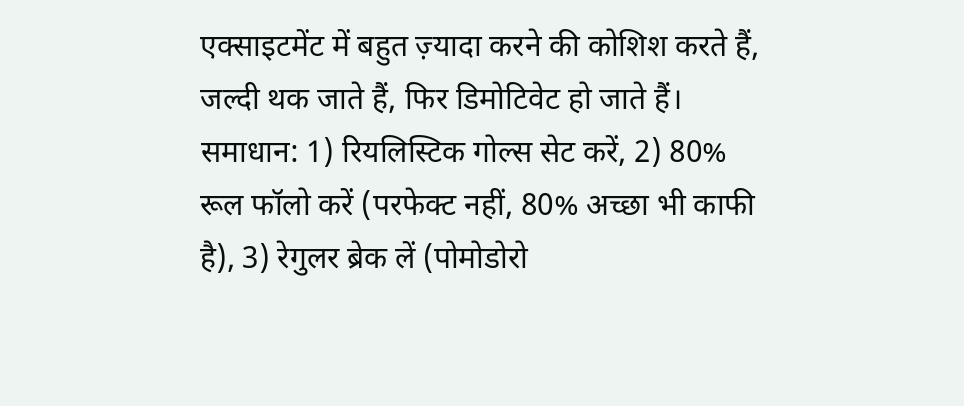एक्साइटमेंट में बहुत ज़्यादा करने की कोशिश करते हैं, जल्दी थक जाते हैं, फिर डिमोटिवेट हो जाते हैं। समाधान: 1) रियलिस्टिक गोल्स सेट करें, 2) 80% रूल फॉलो करें (परफेक्ट नहीं, 80% अच्छा भी काफी है), 3) रेगुलर ब्रेक लें (पोमोडोरो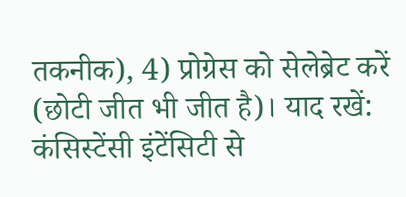तकनीक), 4) प्रोग्रेस को सेलेब्रेट करें (छोटी जीत भी जीत है)। याद रखें: कंसिस्टेंसी इंटेंसिटी से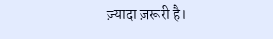ज़्यादा ज़रूरी है।